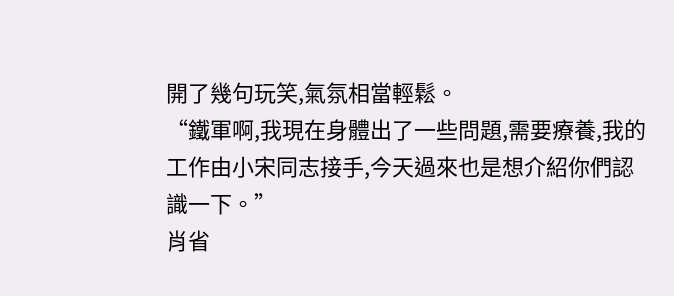開了幾句玩笑,氣氛相當輕鬆。
“鐵軍啊,我現在身體出了一些問題,需要療養,我的工作由小宋同志接手,今天過來也是想介紹你們認識一下。”
肖省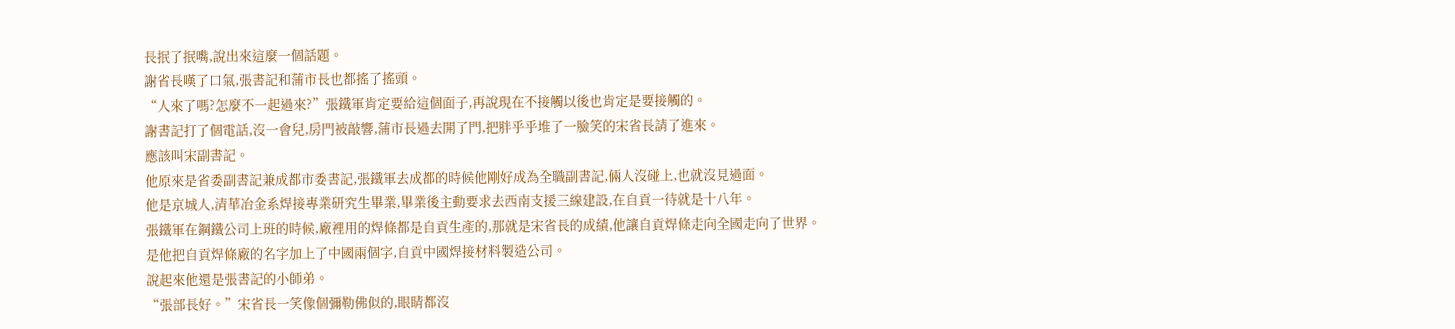長抿了抿嘴,說出來這麼一個話題。
謝省長嘆了口氣,張書記和蒲市長也都搖了搖頭。
“人來了嗎?怎麼不一起過來?”張鐵軍肯定要給這個面子,再說現在不接觸以後也肯定是要接觸的。
謝書記打了個電話,沒一會兒,房門被敲響,蒲市長過去開了門,把胖乎乎堆了一臉笑的宋省長請了進來。
應該叫宋副書記。
他原來是省委副書記兼成都市委書記,張鐵軍去成都的時候他剛好成為全職副書記,倆人沒碰上,也就沒見過面。
他是京城人,清華冶金系焊接專業研究生畢業,畢業後主動要求去西南支援三線建設,在自貢一待就是十八年。
張鐵軍在鋼鐵公司上班的時候,廠裡用的焊條都是自貢生產的,那就是宋省長的成績,他讓自貢焊條走向全國走向了世界。
是他把自貢焊條廠的名字加上了中國兩個字,自貢中國焊接材料製造公司。
說起來他還是張書記的小師弟。
“張部長好。”宋省長一笑像個彌勒佛似的,眼睛都沒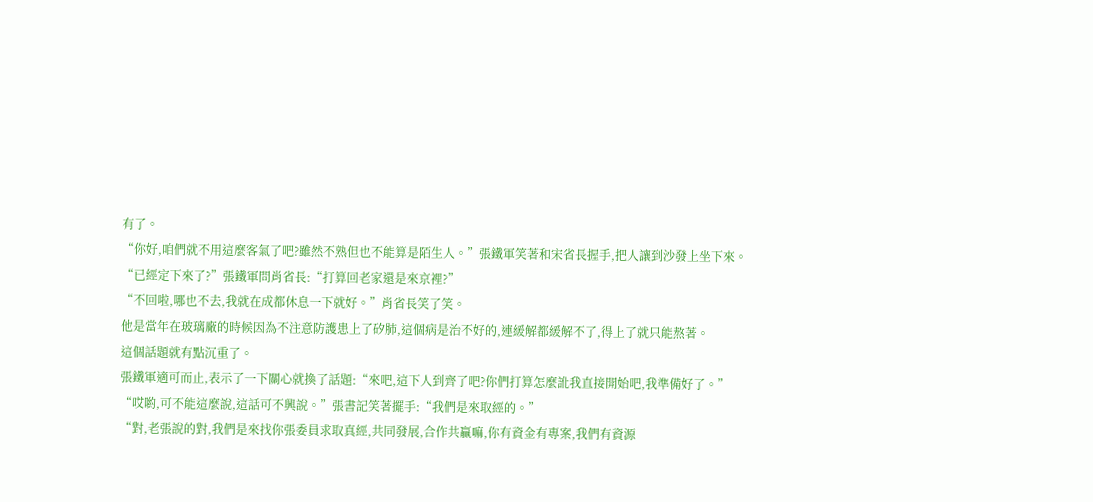有了。
“你好,咱們就不用這麼客氣了吧?雖然不熟但也不能算是陌生人。”張鐵軍笑著和宋省長握手,把人讓到沙發上坐下來。
“已經定下來了?”張鐵軍問肖省長:“打算回老家還是來京裡?”
“不回啦,哪也不去,我就在成都休息一下就好。”肖省長笑了笑。
他是當年在玻璃廠的時候因為不注意防護患上了矽肺,這個病是治不好的,連緩解都緩解不了,得上了就只能熬著。
這個話題就有點沉重了。
張鐵軍適可而止,表示了一下關心就換了話題:“來吧,這下人到齊了吧?你們打算怎麼訛我直接開始吧,我準備好了。”
“哎喲,可不能這麼說,這話可不興說。”張書記笑著擺手:“我們是來取經的。”
“對,老張說的對,我們是來找你張委員求取真經,共同發展,合作共贏嘛,你有資金有專案,我們有資源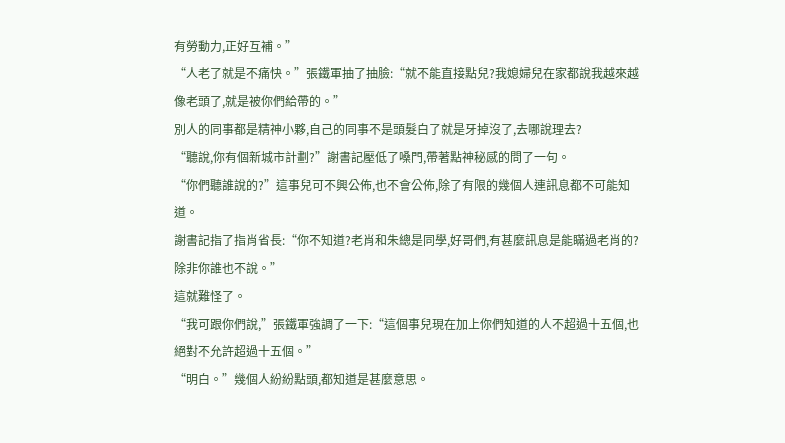有勞動力,正好互補。”
“人老了就是不痛快。”張鐵軍抽了抽臉:“就不能直接點兒?我媳婦兒在家都說我越來越像老頭了,就是被你們給帶的。”
別人的同事都是精神小夥,自己的同事不是頭髮白了就是牙掉沒了,去哪說理去?
“聽說,你有個新城市計劃?”謝書記壓低了嗓門,帶著點神秘感的問了一句。
“你們聽誰說的?”這事兒可不興公佈,也不會公佈,除了有限的幾個人連訊息都不可能知道。
謝書記指了指肖省長:“你不知道?老肖和朱總是同學,好哥們,有甚麼訊息是能瞞過老肖的?除非你誰也不說。”
這就難怪了。
“我可跟你們說,”張鐵軍強調了一下:“這個事兒現在加上你們知道的人不超過十五個,也絕對不允許超過十五個。”
“明白。”幾個人紛紛點頭,都知道是甚麼意思。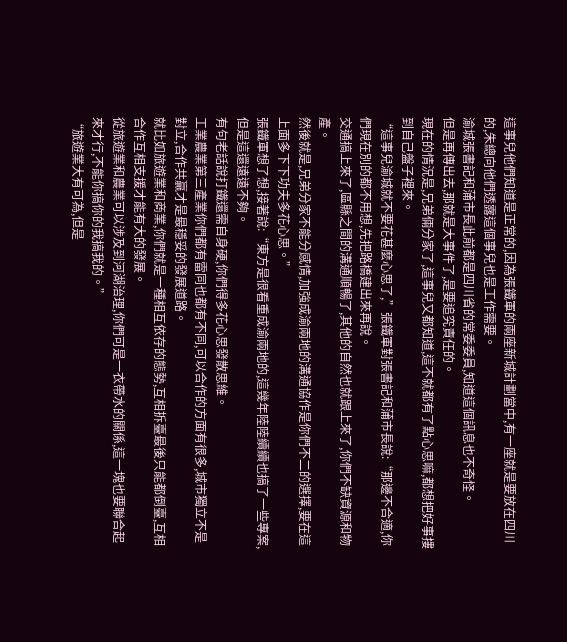這事兒他們知道是正常的,因為張鐵軍的兩座新城計劃當中,有一座就是要放在四川的,朱總向他們透露這個事兒也是工作需要。
渝城張書記和蒲市長此前都是四川省的常委委員,知道這個訊息也不奇怪。
但是再傳出去,那就是大事件了,是要追究責任的。
現在的情況是,兄弟倆分家了,這事兒又都知道,這不就都有了點心思嘛,都想把好事摟到自己盤子裡來。
“這事兒渝城就不要花甚麼心思了,”張鐵軍對張書記和蒲市長說:“那邊不合適,你們現在別的都不用想,先把路橋建出來再說。
交通搞上來了,區縣之間的溝通順暢了,其他的自然也就跟上來了,你們不缺資源和物產。
然後就是,兄弟分家不能分感情,加強成渝兩地的溝通協作是你們不二的選擇,要在這上面多下下功夫多花心思。”
張鐵軍想了想,接著說:“東方是很看重成渝兩地的,這幾年陸陸續續也搞了一些專案,但是這還遠遠不夠。
有句老話說打鐵還需自身硬,你們得多花心思發散思維。
工業農業第三產業你們都有雷同也都有不同,可以合作的方面有很多,城市獨立不是對立,合作共贏才是最穩妥的發展道路。
就比如旅遊業和商業,你們就是一種相互依存的態勢,互相拆臺最後只能都倒臺,互相合作互相支援才能有大的發展。
從旅遊業和農業可以涉及到河湖治理,你們可是一衣帶水的關係,這一塊也要聯合起來才行,不能你搞你的我搞我的。”
“旅遊業大有可為,但是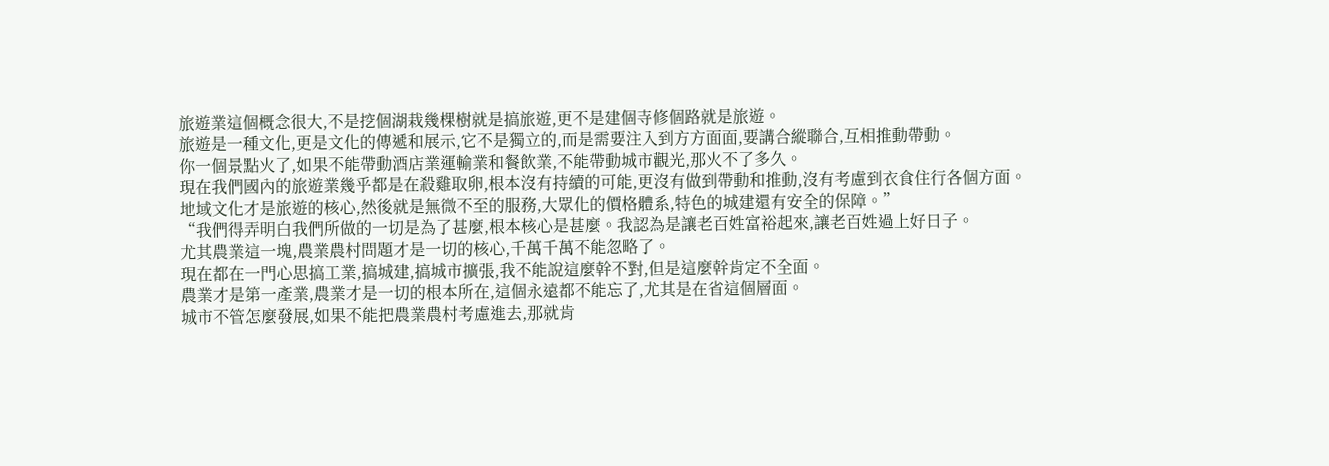旅遊業這個概念很大,不是挖個湖栽幾棵樹就是搞旅遊,更不是建個寺修個路就是旅遊。
旅遊是一種文化,更是文化的傳遞和展示,它不是獨立的,而是需要注入到方方面面,要講合縱聯合,互相推動帶動。
你一個景點火了,如果不能帶動酒店業運輸業和餐飲業,不能帶動城市觀光,那火不了多久。
現在我們國內的旅遊業幾乎都是在殺雞取卵,根本沒有持續的可能,更沒有做到帶動和推動,沒有考慮到衣食住行各個方面。
地域文化才是旅遊的核心,然後就是無微不至的服務,大眾化的價格體系,特色的城建還有安全的保障。”
“我們得弄明白我們所做的一切是為了甚麼,根本核心是甚麼。我認為是讓老百姓富裕起來,讓老百姓過上好日子。
尤其農業這一塊,農業農村問題才是一切的核心,千萬千萬不能忽略了。
現在都在一門心思搞工業,搞城建,搞城市擴張,我不能說這麼幹不對,但是這麼幹肯定不全面。
農業才是第一產業,農業才是一切的根本所在,這個永遠都不能忘了,尤其是在省這個層面。
城市不管怎麼發展,如果不能把農業農村考慮進去,那就肯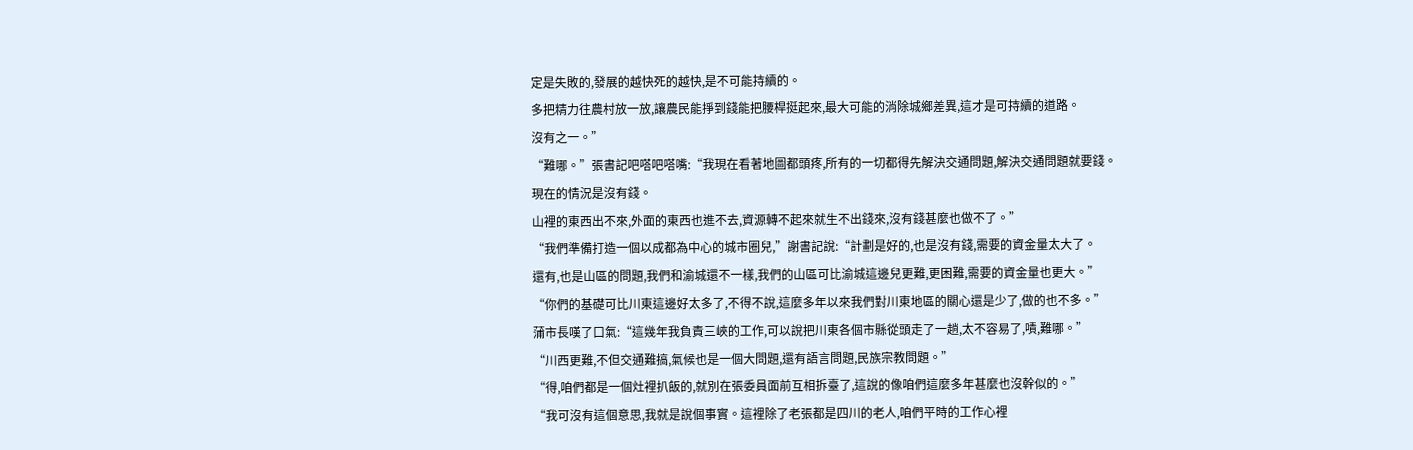定是失敗的,發展的越快死的越快,是不可能持續的。
多把精力往農村放一放,讓農民能掙到錢能把腰桿挺起來,最大可能的消除城鄉差異,這才是可持續的道路。
沒有之一。”
“難哪。”張書記吧嗒吧嗒嘴:“我現在看著地圖都頭疼,所有的一切都得先解決交通問題,解決交通問題就要錢。
現在的情況是沒有錢。
山裡的東西出不來,外面的東西也進不去,資源轉不起來就生不出錢來,沒有錢甚麼也做不了。”
“我們準備打造一個以成都為中心的城市圈兒,”謝書記說:“計劃是好的,也是沒有錢,需要的資金量太大了。
還有,也是山區的問題,我們和渝城還不一樣,我們的山區可比渝城這邊兒更難,更困難,需要的資金量也更大。”
“你們的基礎可比川東這邊好太多了,不得不說,這麼多年以來我們對川東地區的關心還是少了,做的也不多。”
蒲市長嘆了口氣:“這幾年我負責三峽的工作,可以說把川東各個市縣從頭走了一趟,太不容易了,嘖,難哪。”
“川西更難,不但交通難搞,氣候也是一個大問題,還有語言問題,民族宗教問題。”
“得,咱們都是一個灶裡扒飯的,就別在張委員面前互相拆臺了,這說的像咱們這麼多年甚麼也沒幹似的。”
“我可沒有這個意思,我就是說個事實。這裡除了老張都是四川的老人,咱們平時的工作心裡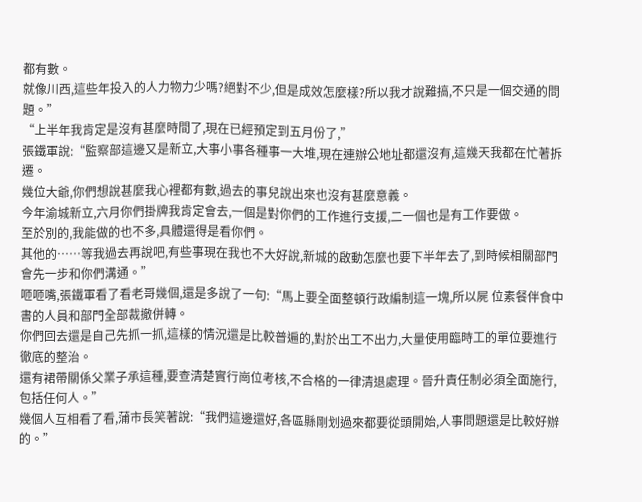都有數。
就像川西,這些年投入的人力物力少嗎?絕對不少,但是成效怎麼樣?所以我才說難搞,不只是一個交通的問題。”
“上半年我肯定是沒有甚麼時間了,現在已經預定到五月份了,”
張鐵軍說:“監察部這邊又是新立,大事小事各種事一大堆,現在連辦公地址都還沒有,這幾天我都在忙著拆遷。
幾位大爺,你們想說甚麼我心裡都有數,過去的事兒說出來也沒有甚麼意義。
今年渝城新立,六月你們掛牌我肯定會去,一個是對你們的工作進行支援,二一個也是有工作要做。
至於別的,我能做的也不多,具體還得是看你們。
其他的……等我過去再說吧,有些事現在我也不大好說,新城的啟動怎麼也要下半年去了,到時候相關部門會先一步和你們溝通。”
咂咂嘴,張鐵軍看了看老哥幾個,還是多說了一句:“馬上要全面整頓行政編制這一塊,所以屍 位素餐伴食中書的人員和部門全部裁撤併轉。
你們回去還是自己先抓一抓,這樣的情況還是比較普遍的,對於出工不出力,大量使用臨時工的單位要進行徹底的整治。
還有裙帶關係父業子承這種,要查清楚實行崗位考核,不合格的一律清退處理。晉升責任制必須全面施行,包括任何人。”
幾個人互相看了看,蒲市長笑著說:“我們這邊還好,各區縣剛划過來都要從頭開始,人事問題還是比較好辦的。”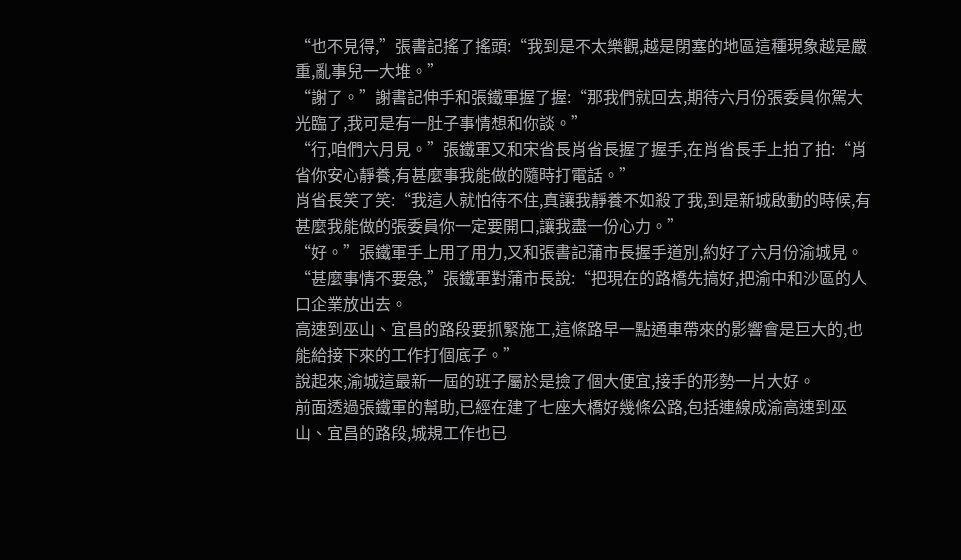“也不見得,”張書記搖了搖頭:“我到是不太樂觀,越是閉塞的地區這種現象越是嚴重,亂事兒一大堆。”
“謝了。”謝書記伸手和張鐵軍握了握:“那我們就回去,期待六月份張委員你駕大光臨了,我可是有一肚子事情想和你談。”
“行,咱們六月見。”張鐵軍又和宋省長肖省長握了握手,在肖省長手上拍了拍:“肖省你安心靜養,有甚麼事我能做的隨時打電話。”
肖省長笑了笑:“我這人就怕待不住,真讓我靜養不如殺了我,到是新城啟動的時候,有甚麼我能做的張委員你一定要開口,讓我盡一份心力。”
“好。”張鐵軍手上用了用力,又和張書記蒲市長握手道別,約好了六月份渝城見。
“甚麼事情不要急,”張鐵軍對蒲市長說:“把現在的路橋先搞好,把渝中和沙區的人口企業放出去。
高速到巫山、宜昌的路段要抓緊施工,這條路早一點通車帶來的影響會是巨大的,也能給接下來的工作打個底子。”
說起來,渝城這最新一屆的班子屬於是撿了個大便宜,接手的形勢一片大好。
前面透過張鐵軍的幫助,已經在建了七座大橋好幾條公路,包括連線成渝高速到巫山、宜昌的路段,城規工作也已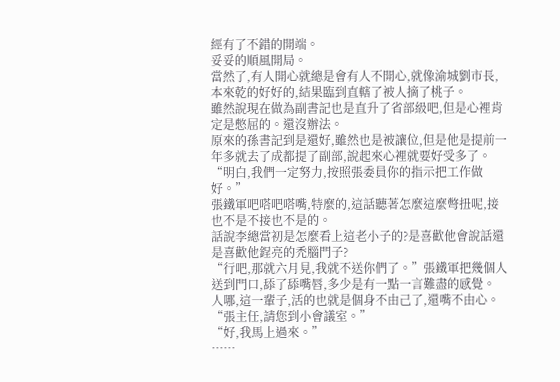經有了不錯的開端。
妥妥的順風開局。
當然了,有人開心就總是會有人不開心,就像渝城劉市長,本來乾的好好的,結果臨到直轄了被人摘了桃子。
雖然說現在做為副書記也是直升了省部級吧,但是心裡肯定是憋屈的。還沒辦法。
原來的孫書記到是還好,雖然也是被讓位,但是他是提前一年多就去了成都提了副部,說起來心裡就要好受多了。
“明白,我們一定努力,按照張委員你的指示把工作做好。”
張鐵軍吧嗒吧嗒嘴,特麼的,這話聽著怎麼這麼彆扭呢,接也不是不接也不是的。
話說李總當初是怎麼看上這老小子的?是喜歡他會說話還是喜歡他鋥亮的禿腦門子?
“行吧,那就六月見,我就不送你們了。”張鐵軍把幾個人送到門口,舔了舔嘴唇,多少是有一點一言難盡的感覺。
人哪,這一輩子,活的也就是個身不由己了,還嘴不由心。
“張主任,請您到小會議室。”
“好,我馬上過來。”
……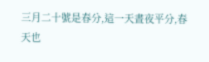三月二十號是春分,這一天晝夜平分,春天也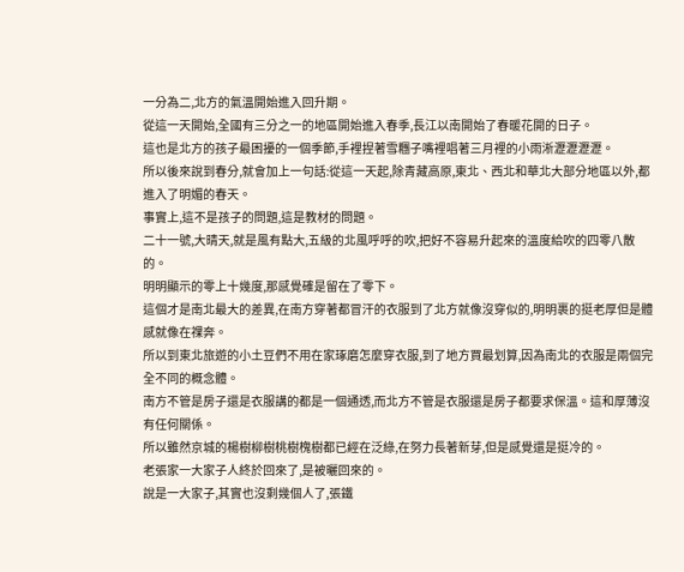一分為二,北方的氣溫開始進入回升期。
從這一天開始,全國有三分之一的地區開始進入春季,長江以南開始了春暖花開的日子。
這也是北方的孩子最困擾的一個季節,手裡捏著雪糰子嘴裡唱著三月裡的小雨淅瀝瀝瀝瀝。
所以後來說到春分,就會加上一句話:從這一天起,除青藏高原,東北、西北和華北大部分地區以外,都進入了明媚的春天。
事實上,這不是孩子的問題,這是教材的問題。
二十一號,大晴天,就是風有點大,五級的北風呼呼的吹,把好不容易升起來的溫度給吹的四零八散的。
明明顯示的零上十幾度,那感覺確是留在了零下。
這個才是南北最大的差異,在南方穿著都冒汗的衣服到了北方就像沒穿似的,明明裹的挺老厚但是體感就像在祼奔。
所以到東北旅遊的小土豆們不用在家琢磨怎麼穿衣服,到了地方買最划算,因為南北的衣服是兩個完全不同的概念體。
南方不管是房子還是衣服講的都是一個通透,而北方不管是衣服還是房子都要求保溫。這和厚薄沒有任何關係。
所以雖然京城的楊樹柳樹桃樹槐樹都已經在泛綠,在努力長著新芽,但是感覺還是挺冷的。
老張家一大家子人終於回來了,是被曬回來的。
說是一大家子,其實也沒剩幾個人了,張鐵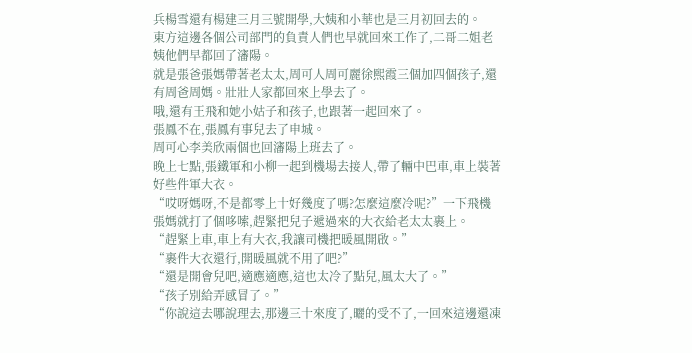兵楊雪還有楊建三月三號開學,大姨和小華也是三月初回去的。
東方這邊各個公司部門的負責人們也早就回來工作了,二哥二姐老姨他們早都回了瀋陽。
就是張爸張媽帶著老太太,周可人周可麗徐熙霞三個加四個孩子,還有周爸周媽。壯壯人家都回來上學去了。
哦,還有王飛和她小姑子和孩子,也跟著一起回來了。
張鳳不在,張鳳有事兒去了申城。
周可心李美欣兩個也回瀋陽上班去了。
晚上七點,張鐵軍和小柳一起到機場去接人,帶了輛中巴車,車上裝著好些件軍大衣。
“哎呀媽呀,不是都零上十好幾度了嗎?怎麼這麼冷呢?”一下飛機張媽就打了個哆嗦,趕緊把兒子遞過來的大衣給老太太裹上。
“趕緊上車,車上有大衣,我讓司機把暖風開啟。”
“裹件大衣還行,開暖風就不用了吧?”
“還是開會兒吧,適應適應,這也太冷了點兒,風太大了。”
“孩子別給弄感冒了。”
“你說這去哪說理去,那邊三十來度了,曬的受不了,一回來這邊還凍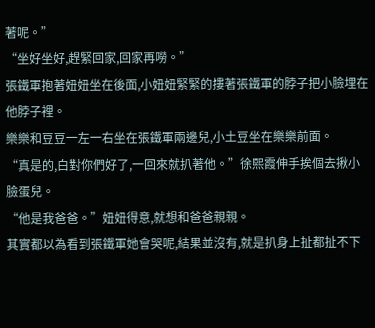著呢。”
“坐好坐好,趕緊回家,回家再嘮。”
張鐵軍抱著妞妞坐在後面,小妞妞緊緊的摟著張鐵軍的脖子把小臉埋在他脖子裡。
樂樂和豆豆一左一右坐在張鐵軍兩邊兒,小土豆坐在樂樂前面。
“真是的,白對你們好了,一回來就扒著他。”徐熙霞伸手挨個去揪小臉蛋兒。
“他是我爸爸。”妞妞得意,就想和爸爸親親。
其實都以為看到張鐵軍她會哭呢,結果並沒有,就是扒身上扯都扯不下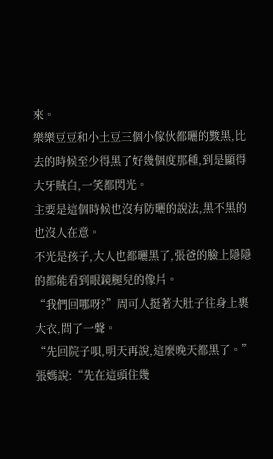來。
樂樂豆豆和小土豆三個小傢伙都曬的黢黑,比去的時候至少得黑了好幾個度那種,到是顯得大牙賊白,一笑都閃光。
主要是這個時候也沒有防曬的說法,黑不黑的也沒人在意。
不光是孩子,大人也都曬黑了,張爸的臉上隱隱的都能看到眼鏡腿兒的像片。
“我們回哪呀?”周可人挺著大肚子往身上裹大衣,問了一聲。
“先回院子唄,明天再說,這麼晚天都黑了。”張媽說:“先在這頭住幾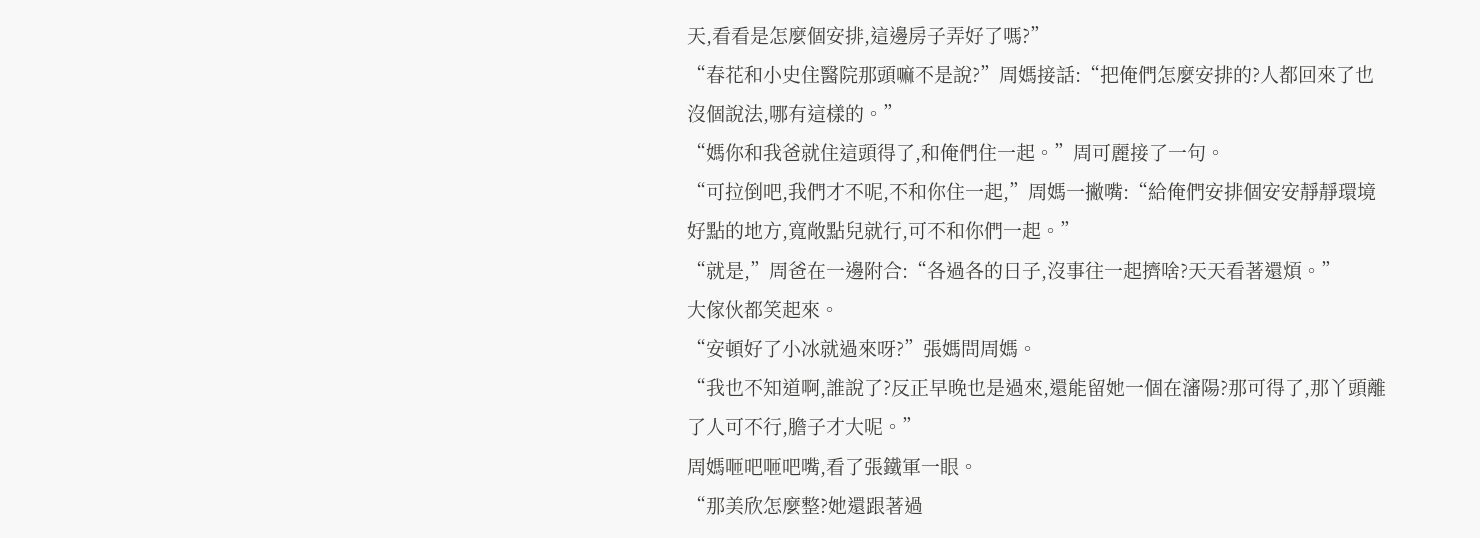天,看看是怎麼個安排,這邊房子弄好了嗎?”
“春花和小史住醫院那頭嘛不是說?”周媽接話:“把俺們怎麼安排的?人都回來了也沒個說法,哪有這樣的。”
“媽你和我爸就住這頭得了,和俺們住一起。”周可麗接了一句。
“可拉倒吧,我們才不呢,不和你住一起,”周媽一撇嘴:“給俺們安排個安安靜靜環境好點的地方,寬敞點兒就行,可不和你們一起。”
“就是,”周爸在一邊附合:“各過各的日子,沒事往一起擠啥?天天看著還煩。”
大傢伙都笑起來。
“安頓好了小冰就過來呀?”張媽問周媽。
“我也不知道啊,誰說了?反正早晚也是過來,還能留她一個在瀋陽?那可得了,那丫頭離了人可不行,膽子才大呢。”
周媽咂吧咂吧嘴,看了張鐵軍一眼。
“那美欣怎麼整?她還跟著過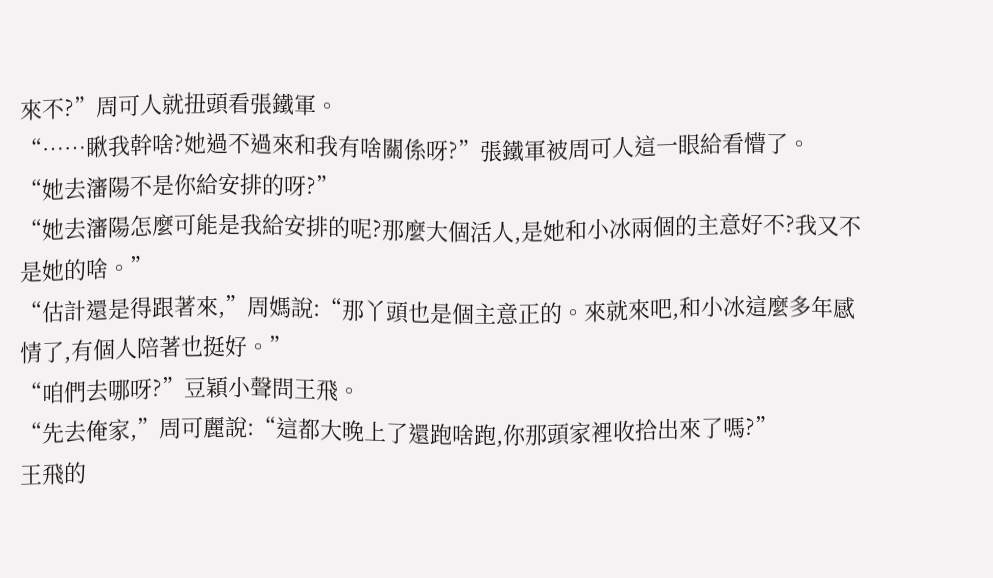來不?”周可人就扭頭看張鐵軍。
“……瞅我幹啥?她過不過來和我有啥關係呀?”張鐵軍被周可人這一眼給看懵了。
“她去瀋陽不是你給安排的呀?”
“她去瀋陽怎麼可能是我給安排的呢?那麼大個活人,是她和小冰兩個的主意好不?我又不是她的啥。”
“估計還是得跟著來,”周媽說:“那丫頭也是個主意正的。來就來吧,和小冰這麼多年感情了,有個人陪著也挺好。”
“咱們去哪呀?”豆穎小聲問王飛。
“先去俺家,”周可麗說:“這都大晚上了還跑啥跑,你那頭家裡收拾出來了嗎?”
王飛的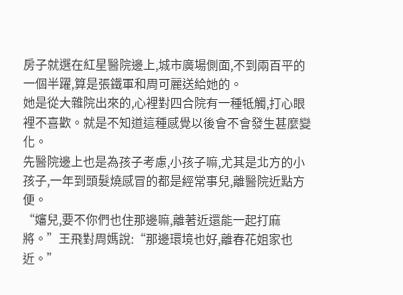房子就選在紅星醫院邊上,城市廣場側面,不到兩百平的一個半躍,算是張鐵軍和周可麗送給她的。
她是從大雜院出來的,心裡對四合院有一種牴觸,打心眼裡不喜歡。就是不知道這種感覺以後會不會發生甚麼變化。
先醫院邊上也是為孩子考慮,小孩子嘛,尤其是北方的小孩子,一年到頭髮燒感冒的都是經常事兒,離醫院近點方便。
“嬸兒,要不你們也住那邊嘛,離著近還能一起打麻將。”王飛對周媽說:“那邊環境也好,離春花姐家也近。”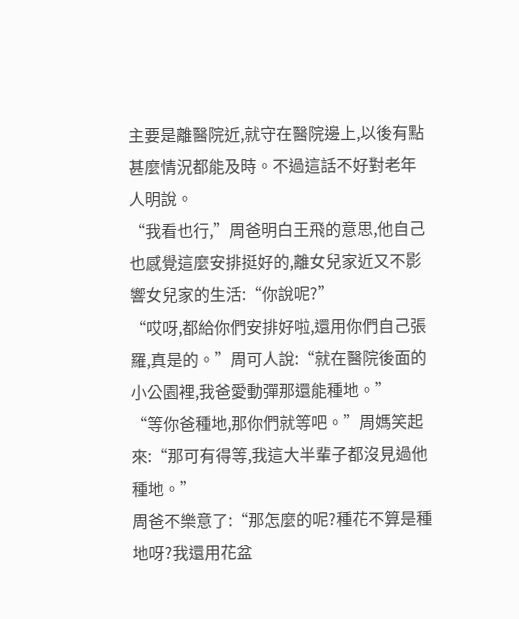主要是離醫院近,就守在醫院邊上,以後有點甚麼情況都能及時。不過這話不好對老年人明說。
“我看也行,”周爸明白王飛的意思,他自己也感覺這麼安排挺好的,離女兒家近又不影響女兒家的生活:“你說呢?”
“哎呀,都給你們安排好啦,還用你們自己張羅,真是的。”周可人說:“就在醫院後面的小公園裡,我爸愛動彈那還能種地。”
“等你爸種地,那你們就等吧。”周媽笑起來:“那可有得等,我這大半輩子都沒見過他種地。”
周爸不樂意了:“那怎麼的呢?種花不算是種地呀?我還用花盆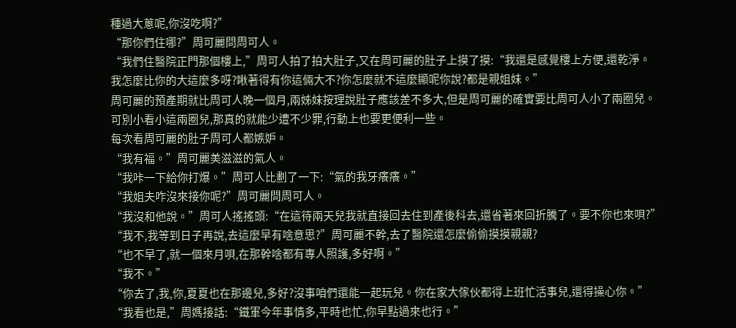種過大蔥呢,你沒吃啊?”
“那你們住哪?”周可麗問周可人。
“我們住醫院正門那個樓上,”周可人拍了拍大肚子,又在周可麗的肚子上摸了摸:“我還是感覺樓上方便,還乾淨。
我怎麼比你的大這麼多呀?瞅著得有你這倆大不?你怎麼就不這麼顯呢你說?都是親姐妹。”
周可麗的預產期就比周可人晚一個月,兩姊妹按理說肚子應該差不多大,但是周可麗的確實要比周可人小了兩圈兒。
可別小看小這兩圈兒,那真的就能少遭不少罪,行動上也要更便利一些。
每次看周可麗的肚子周可人都嫉妒。
“我有福。”周可麗美滋滋的氣人。
“我咔一下給你打爆。”周可人比劃了一下:“氣的我牙癢癢。”
“我姐夫咋沒來接你呢?”周可麗問周可人。
“我沒和他說。”周可人搖搖頭:“在這待兩天兒我就直接回去住到產後科去,還省著來回折騰了。要不你也來唄?”
“我不,我等到日子再說,去這麼早有啥意思?”周可麗不幹,去了醫院還怎麼偷偷摸摸親親?
“也不早了,就一個來月唄,在那幹啥都有專人照護,多好啊。”
“我不。”
“你去了,我,你,夏夏也在那邊兒,多好?沒事咱們還能一起玩兒。你在家大傢伙都得上班忙活事兒,還得操心你。”
“我看也是,”周媽接話:“鐵軍今年事情多,平時也忙,你早點過來也行。”